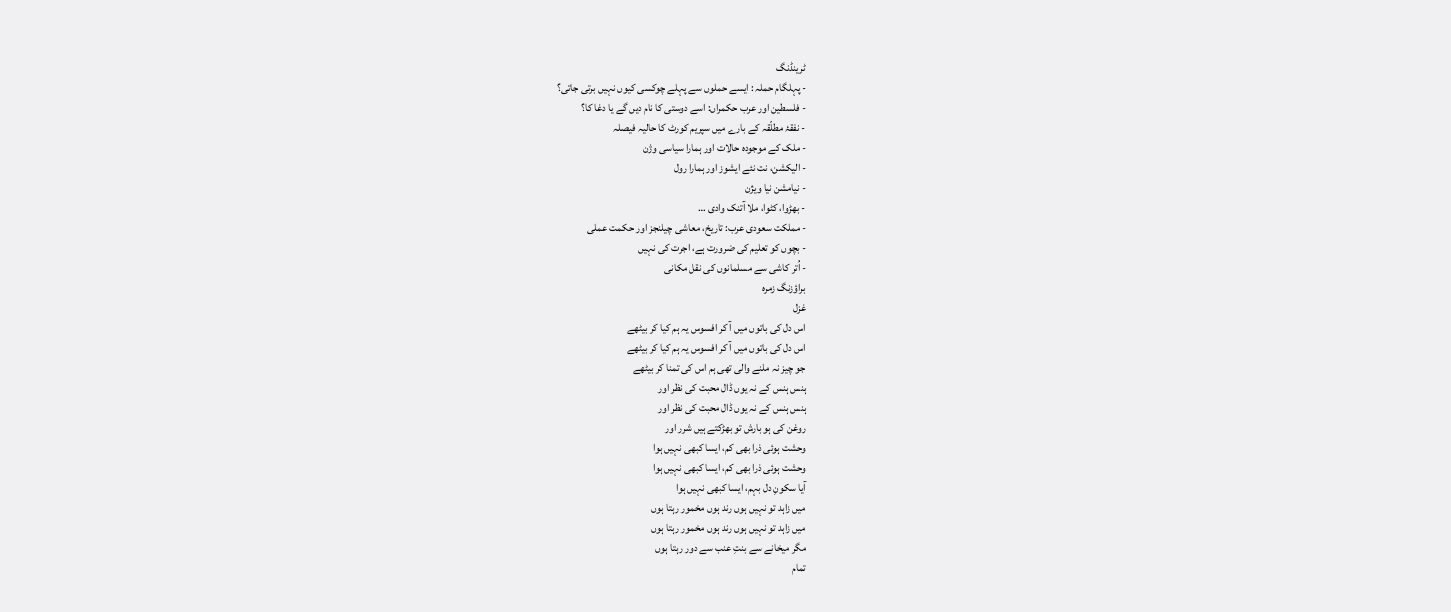ٹرینڈنگ
- پہلگام حملہ : ایسے حملوں سے پہلے چوکسی کیوں نہیں برتی جاتی؟
- فلسطین اور عرب حکمراں: اسے دوستی کا نام دیں گے یا دغا کا؟
- نفقۂ مطلّقہ کے بارے میں سپریم کورٹ کا حالیہ فیصلہ
- ملک کے موجودہ حالات اور ہمارا سیاسی وژن
- الیکشن، نت نئے ایشوز اور ہمارا رول
- نیامشن نیا ویژن
- بھڑوا، کٹوا، ملا آتنک وادی …
- مملکت سعودی عرب: تاریخ، معاشی چیلنجز اور حکمت عملی
- بچوں کو تعلیم کی ضرورت ہے، اجرت کی نہیں
- اُتر کاشی سے مسلمانوں کی نقل مکانی
براؤزنگ زمرہ
غزل
اس دل کی باتوں میں آ کر افسوس یہ ہم کیا کر بیٹھے
اس دل کی باتوں میں آ کر افسوس یہ ہم کیا کر بیٹھے
جو چیز نہ ملنے والی تھی ہم اس کی تمنا کر بیٹھے
ہنس ہنس کے نہ یوں ڈال محبت کی نظر اور
ہنس ہنس کے نہ یوں ڈال محبت کی نظر اور
روغن کی ہو بارش تو بھڑکتے ہیں شرر اور
وحشت ہوئی ذرا بھی کم، ایسا کبھی نہیں ہوا
وحشت ہوئی ذرا بھی کم، ایسا کبھی نہیں ہوا
آیا سکونِ دل بہم، ایسا کبھی نہیں ہوا
میں زاہد تو نہیں ہوں رند ہوں مخمور رہتا ہوں
میں زاہد تو نہیں ہوں رند ہوں مخمور رہتا ہوں
مگر میخانے سے بنتِ عنب سے دور رہتا ہوں
تمام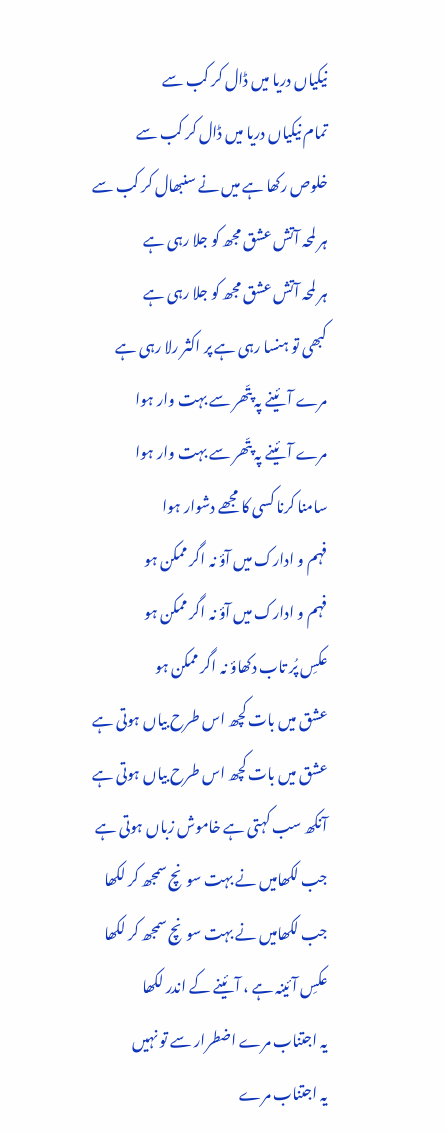نیکیاں دریا میں ڈال کر کب سے
تمام نیکیاں دریا میں ڈال کر کب سے
خلوص رکھا ہے میں نے سنبھال کر کب سے
ہر لمحہ آتش عشق مجھ کو جلا رہی ہے
ہر لمحہ آتش عشق مجھ کو جلا رہی ہے
کبھی تو ہنسا رہی ہے پر اکثر رلا رہی ہے
مرے آئینے پہ پتّھر سے بہت وار ہوا
مرے آئینے پہ پتّھر سے بہت وار ہوا
سامنا کرنا کسی کا مجھے دشوار ہوا
فہم و ادارک میں آؤ نہ اگر ممکن ہو
فہم و ادارک میں آؤ نہ اگر ممکن ہو
عکسِ پُر تاب دکھاؤ نہ اگر ممکن ہو
عشق میں بات کچھ اس طرح بیاں ہوتی ہے
عشق میں بات کچھ اس طرح بیاں ہوتی ہے
آنکھ سب کہتی ہے خاموش زباں ہوتی ہے
جب لکھامیں نے بہت سونچ سمجھ کر لکھا
جب لکھامیں نے بہت سونچ سمجھ کر لکھا
عکسِ آئینہ ہے ، آ ئینے کے اندر لکھا
یہ اجتناب مرے اضطرار سے تو نہیں
یہ اجتناب مرے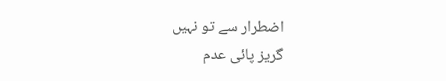اضطرار سے تو نہیں
گریز پائی عدم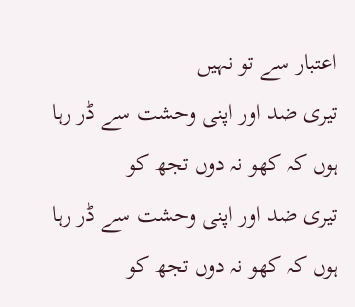اعتبار سے تو نہیں
تیری ضد اور اپنی وحشت سے ڈر رہا ہوں کہ کھو نہ دوں تجھ کو
تیری ضد اور اپنی وحشت سے ڈر رہا ہوں کہ کھو نہ دوں تجھ کو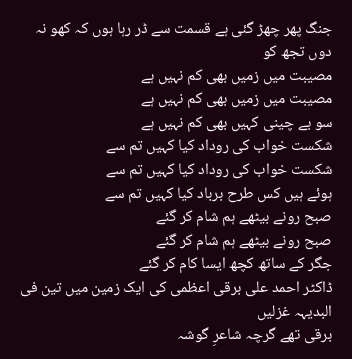جنگ پھر چھڑ گئی ہے قسمت سے ڈر رہا ہوں کہ کھو نہ دوں تجھ کو
مصیبت میں زمیں بھی کم نہیں ہے
مصیبت میں زمیں بھی کم نہیں ہے
سو بے چینی کہیں بھی کم نہیں ہے
شکست خواب کی روداد کیا کہیں تم سے
شکست خواب کی روداد کیا کہیں تم سے
ہوئے ہیں کس طرح برباد کیا کہیں تم سے
صبح رونے بیٹھے ہم شام کر گئے
صبح رونے بیٹھے ہم شام کر گئے
جگر کے ساتھ کچھ ایسا کام کر گئے
ڈاکٹر احمد علی برقی اعظمی کی ایک زمین میں تین فی البدیہہ غزلیں
برقی تھے گرچہ شاعرِ گوشہ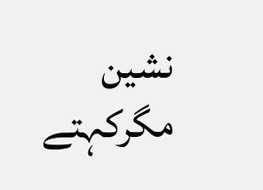نشین مگرکہتے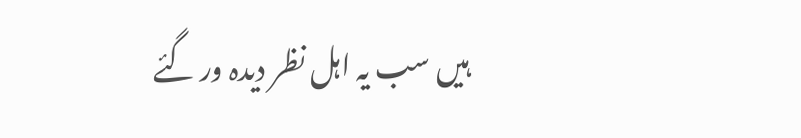ہیں سب یہ اہل نظر دیدہ ور گئے